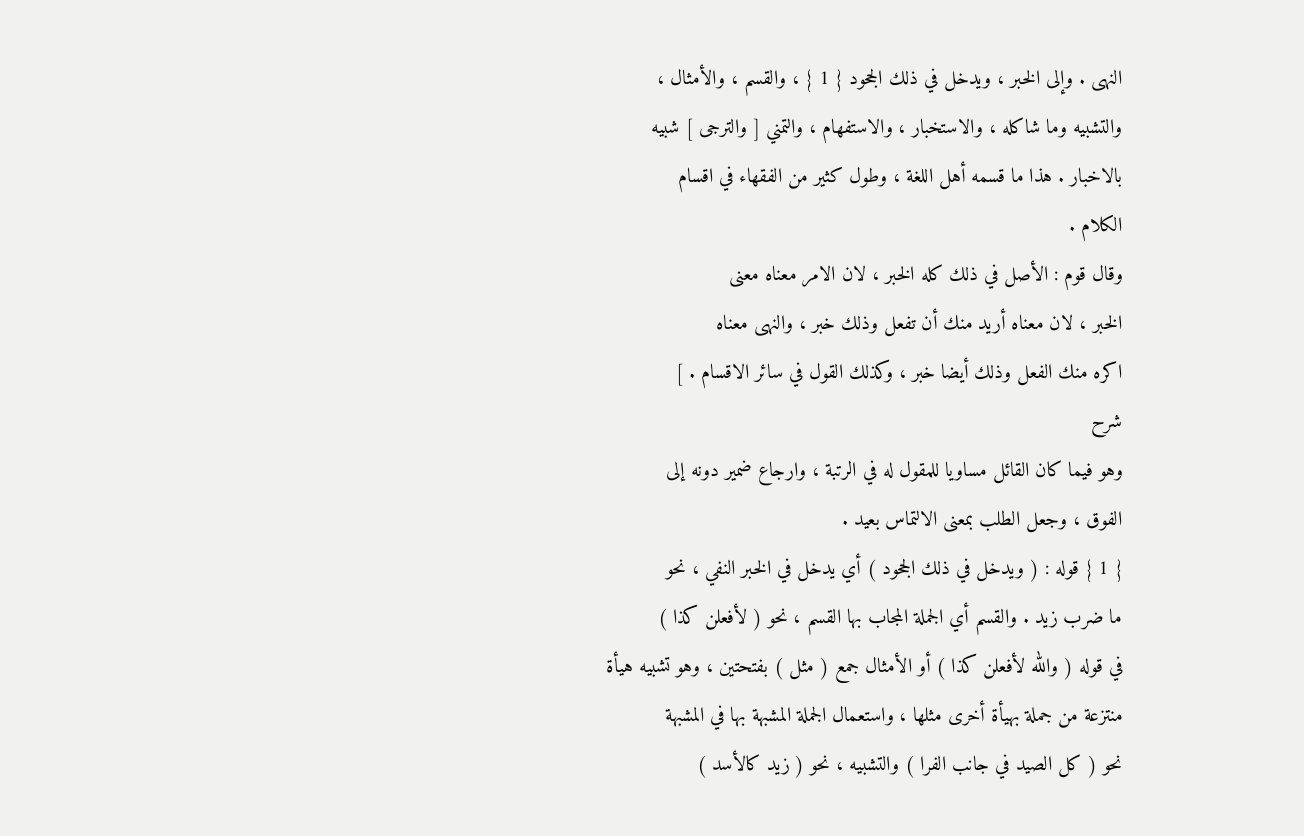النهى . وإلى الخبر ، ويدخل في ذلك الجحود { 1 } ، والقسم ، والأمثال ،
والتشبيه وما شاكله ، والاستخبار ، والاستفهام ، والتمني [ والترجى ] شبيه
بالاخبار . هذا ما قسمه أهل اللغة ، وطول كثير من الفقهاء في اقسام
الكلام .
وقال قوم : الأصل في ذلك كله الخبر ، لان الامر معناه معنى
الخبر ، لان معناه أريد منك أن تفعل وذلك خبر ، والنهى معناه
اكره منك الفعل وذلك أيضا خبر ، وكذلك القول في سائر الاقسام . ]
شرح
وهو فيما كان القائل مساويا للمقول له في الرتبة ، وارجاع ضمير دونه إلى
الفوق ، وجعل الطلب بمعنى الالتماس بعيد .
{ 1 } قوله : ( ويدخل في ذلك الجحود ) أي يدخل في الخبر النفي ، نحو
ما ضرب زيد . والقسم أي الجملة المجاب بها القسم ، نحو ( لأفعلن كذا )
في قوله ( والله لأفعلن كذا ) أو الأمثال جمع ( مثل ) بفتحتين ، وهو تشبيه هيأة
منتزعة من جملة بهيأة أخرى مثلها ، واستعمال الجملة المشبهة بها في المشبهة
نحو ( كل الصيد في جانب الفرا ) والتشبيه ، نحو ( زيد كالأسد )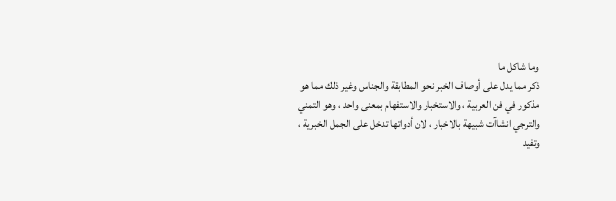وما شاكل ما
ذكر مما يدل على أوصاف الخبر نحو المطابقة والجناس وغير ذلك مما هو
مذكور في فن العربية ، والاستخبار والاستفهام بمعنى واحد ، وهو التمني
والترجي انشاآت شبيهة بالاخبار ، لان أدواتها تدخل على الجمل الخبرية ،
وتفيد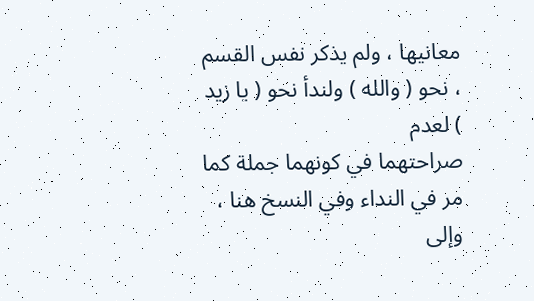معانيها ، ولم يذكر نفس القسم ، نحو ( والله ) ولندأ نحو ( يا زيد ) لعدم
صراحتهما في كونهما جملة كما مر في النداء وفي النسخ هنا ، وإلى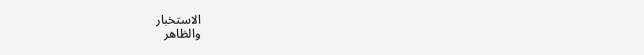الاستخبار
والظاهر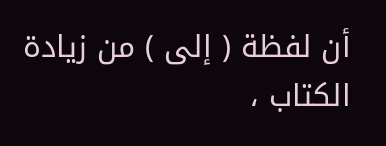أن لفظة ( إلى ) من زيادة الكتاب ،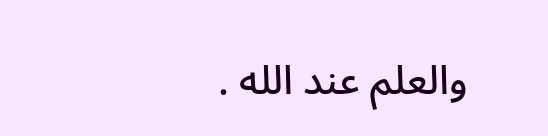والعلم عند الله .